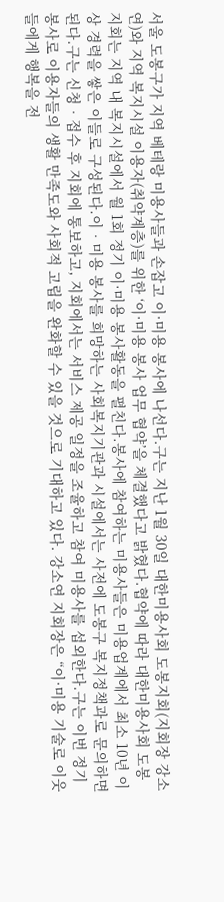서울 도봉구가 지역 베테랑 미용사들과 손잡고 이·미용 봉사에 나선다.구는 지난 1월 30일 대한미용사회 도봉지회(지회장 강소연)와 지역 복지시설 이용자(취약계층)를 위한 ‘이·미용 봉사 업무 협약’을 체결했다고 밝혔다.협약에 따라 대한미용사회 도봉지회는 지역 내 복지시설에서 월 1회 정기 이·미용 봉사활동을 펼친다.봉사에 참여하는 미용사들은 미용업계에서 최소 10년 이상 경력을 쌓은 이들로 구성된다.이‧미용 봉사를 희망하는 사회복지기관과 시설에서는 사전에 도봉구 복지정책과로 문의하면 된다.구는 신청‧접수 후 지회에 통보하고, 지회에서는 서비스 제공 일정을 조율하고 참여 미용사를 섭외한다.구는 이번 정기 봉사로 이용자들의 생활 만족도와 사회적 고립을 완화할 수 있을 것으로 기대하고 있다. 강소연 지회장은 “이·미용 기술로 이웃들에게 행복을 전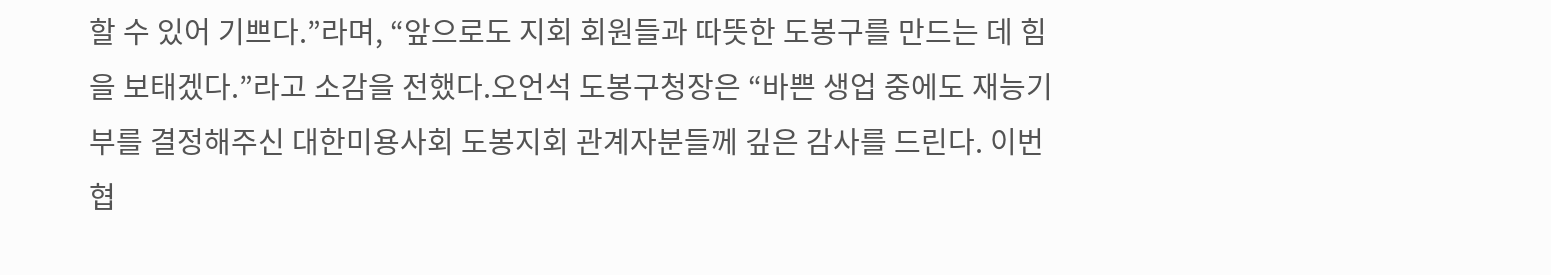할 수 있어 기쁘다.”라며, “앞으로도 지회 회원들과 따뜻한 도봉구를 만드는 데 힘을 보태겠다.”라고 소감을 전했다.오언석 도봉구청장은 “바쁜 생업 중에도 재능기부를 결정해주신 대한미용사회 도봉지회 관계자분들께 깊은 감사를 드린다. 이번 협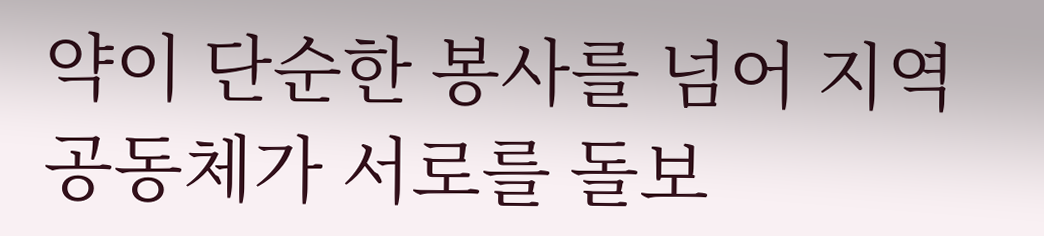약이 단순한 봉사를 넘어 지역 공동체가 서로를 돌보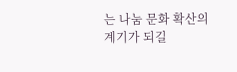는 나눔 문화 확산의 계기가 되길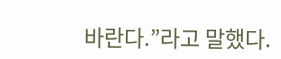바란다.”라고 말했다.